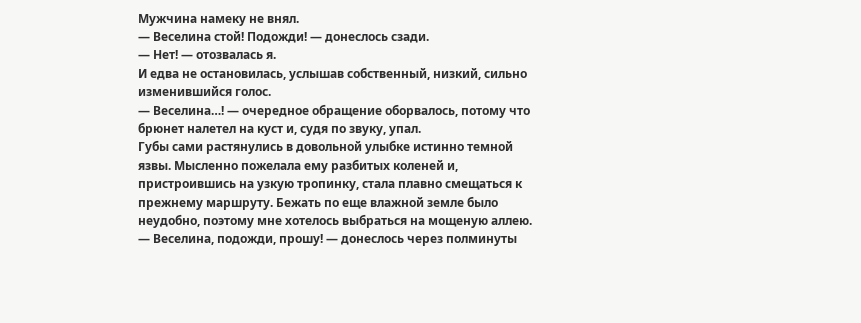Мужчина намеку не внял.
— Веселина стой! Подожди! — донеслось сзади.
— Нет! — отозвалась я.
И едва не остановилась, услышав собственный, низкий, сильно изменившийся голос.
— Веселина…! — очередное обращение оборвалось, потому что брюнет налетел на куст и, судя по звуку, упал.
Губы сами растянулись в довольной улыбке истинно темной язвы. Мысленно пожелала ему разбитых коленей и, пристроившись на узкую тропинку, стала плавно смещаться к прежнему маршруту. Бежать по еще влажной земле было неудобно, поэтому мне хотелось выбраться на мощеную аллею.
— Веселина, подожди, прошу! — донеслось через полминуты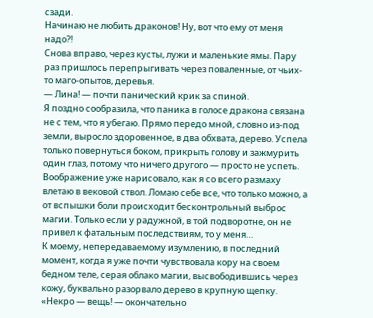сзади.
Начинаю не любить драконов! Ну, вот что ему от меня надо?!
Снова вправо, через кусты, лужи и маленькие ямы. Пару раз пришлось перепрыгивать через поваленные, от чьих-то маго-опытов, деревья.
— Лина! — почти панический крик за спиной.
Я поздно сообразила, что паника в голосе дракона связана не с тем, что я убегаю. Прямо передо мной, словно из-под земли, выросло здоровенное, в два обхвата, дерево. Успела только повернуться боком, прикрыть голову и зажмурить один глаз, потому что ничего другого — просто не успеть.
Воображение уже нарисовало, как я со всего размаху влетаю в вековой ствол. Ломаю себе все, что только можно, а от вспышки боли происходит бесконтрольный выброс магии. Только если у радужной, в той подворотне, он не привел к фатальным последствиям, то у меня…
К моему, непередаваемому изумлению, в последний момент, когда я уже почти чувствовала кору на своем бедном теле, серая облако магии, высвободившись через кожу, буквально разорвало дерево в крупную щепку.
«Некро — вещь! — окончательно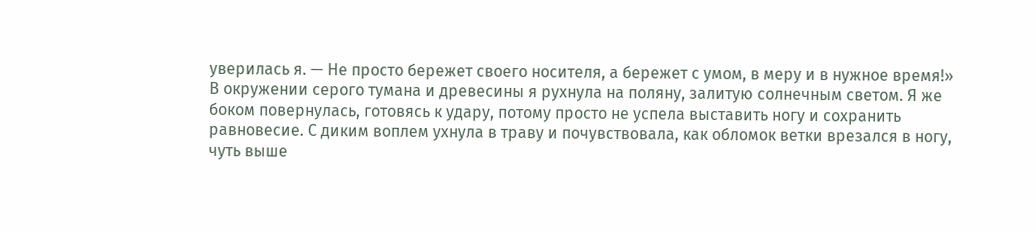уверилась я. — Не просто бережет своего носителя, а бережет с умом, в меру и в нужное время!»
В окружении серого тумана и древесины я рухнула на поляну, залитую солнечным светом. Я же боком повернулась, готовясь к удару, потому просто не успела выставить ногу и сохранить равновесие. С диким воплем ухнула в траву и почувствовала, как обломок ветки врезался в ногу, чуть выше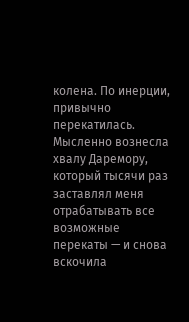колена. По инерции, привычно перекатилась. Мысленно вознесла хвалу Даремору, который тысячи раз заставлял меня отрабатывать все возможные перекаты — и снова вскочила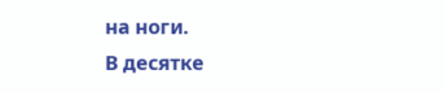на ноги.
В десятке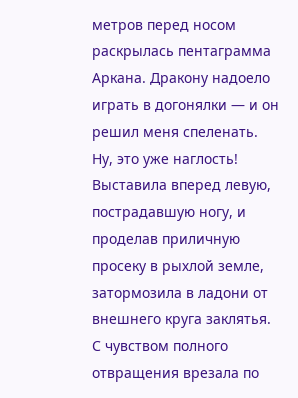метров перед носом раскрылась пентаграмма Аркана. Дракону надоело играть в догонялки — и он решил меня спеленать. Ну, это уже наглость!
Выставила вперед левую, пострадавшую ногу, и проделав приличную просеку в рыхлой земле, затормозила в ладони от внешнего круга заклятья. С чувством полного отвращения врезала по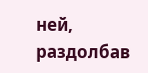ней, раздолбав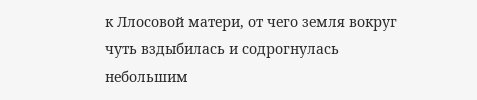к Ллосовой матери, от чего земля вокруг чуть вздыбилась и содрогнулась небольшим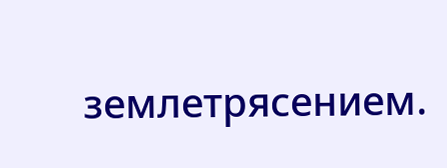землетрясением.